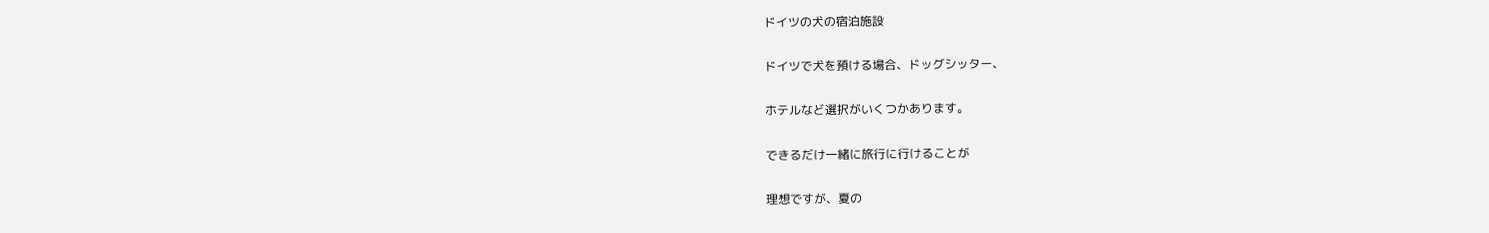ドイツの犬の宿泊施設

ドイツで犬を預ける場合、ドッグシッター、

ホテルなど選択がいくつかあります。

できるだけ一緒に旅行に行けることが

理想ですが、夏の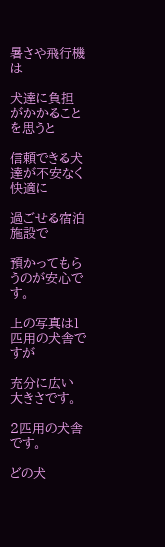暑さや飛行機は

犬達に負担がかかることを思うと

信頼できる犬達が不安なく快適に

過ごせる宿泊施設で

預かってもらうのが安心です。

上の写真は1匹用の犬舎ですが

充分に広い大きさです。

2匹用の犬舎です。

どの犬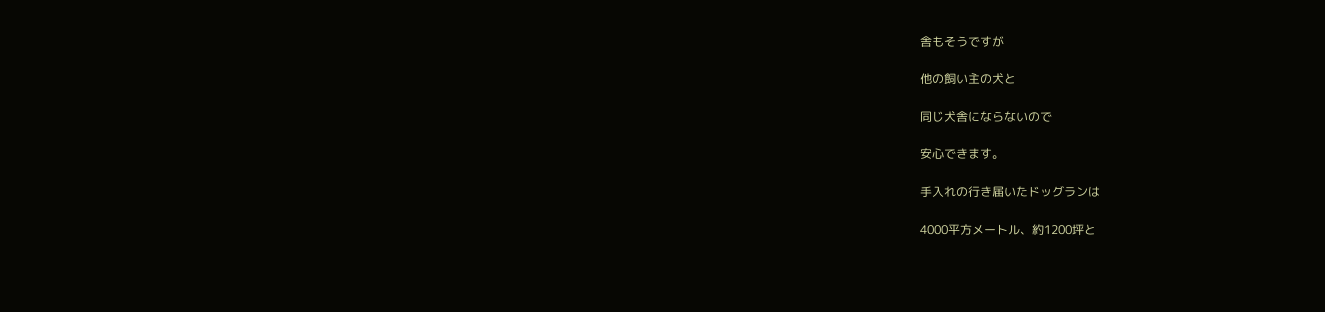舎もそうですが

他の飼い主の犬と

同じ犬舎にならないので

安心できます。

手入れの行き届いたドッグランは

4000平方メートル、約1200坪と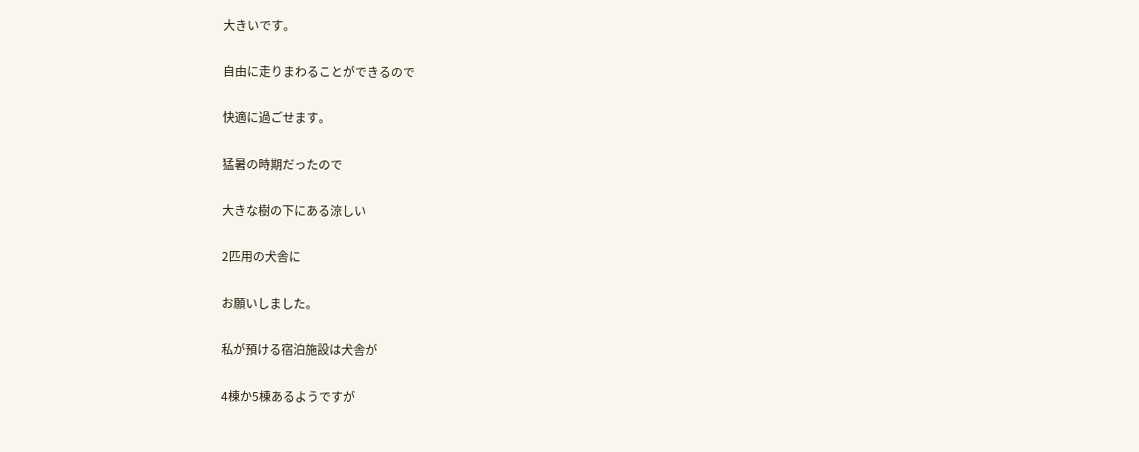大きいです。

自由に走りまわることができるので

快適に過ごせます。

猛暑の時期だったので

大きな樹の下にある涼しい

2匹用の犬舎に

お願いしました。

私が預ける宿泊施設は犬舎が

4棟か5棟あるようですが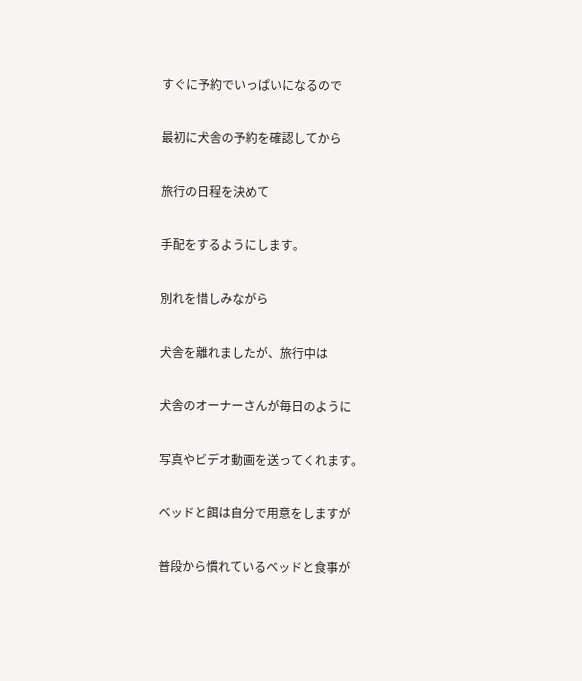すぐに予約でいっぱいになるので

最初に犬舎の予約を確認してから

旅行の日程を決めて

手配をするようにします。

別れを惜しみながら

犬舎を離れましたが、旅行中は

犬舎のオーナーさんが毎日のように

写真やビデオ動画を送ってくれます。

ベッドと餌は自分で用意をしますが

普段から慣れているベッドと食事が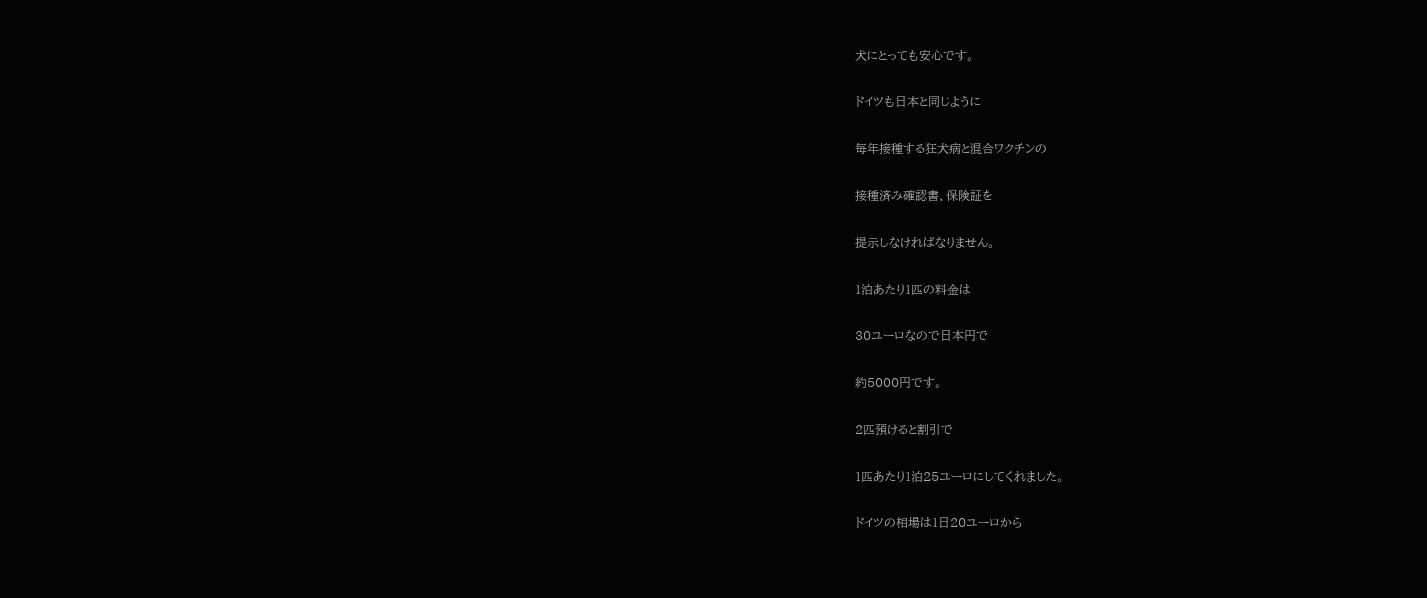犬にとっても安心です。

ドイツも日本と同じように

毎年接種する狂犬病と混合ワクチンの

接種済み確認書、保険証を

提示しなければなりません。

1泊あたり1匹の料金は

30ユーロなので日本円で

約5000円です。

2匹預けると割引で

1匹あたり1泊25ユーロにしてくれました。

ドイツの相場は1日20ユーロから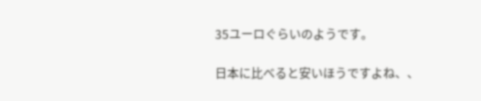35ユーロぐらいのようです。

日本に比べると安いほうですよね、、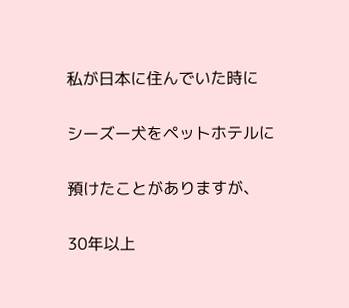私が日本に住んでいた時に

シーズー犬をペットホテルに

預けたことがありますが、

30年以上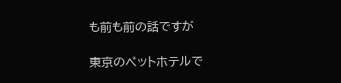も前も前の話ですが

東京のペットホテルで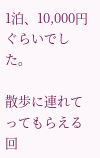1泊、10,000円ぐらいでした。

散歩に連れてってもらえる回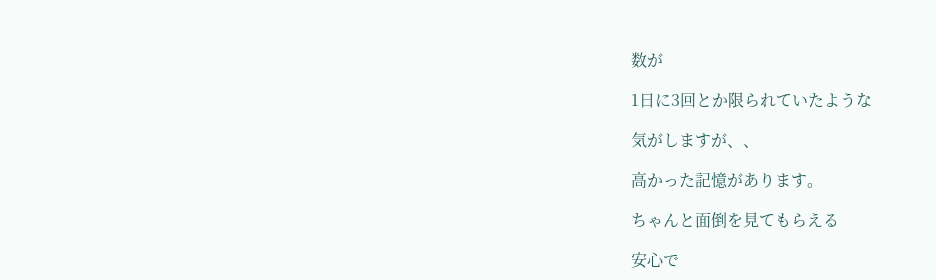数が

1日に3回とか限られていたような

気がしますが、、

高かった記憶があります。

ちゃんと面倒を見てもらえる

安心で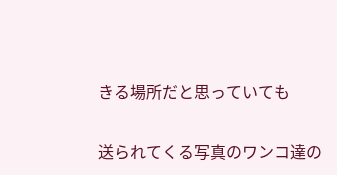きる場所だと思っていても

送られてくる写真のワンコ達の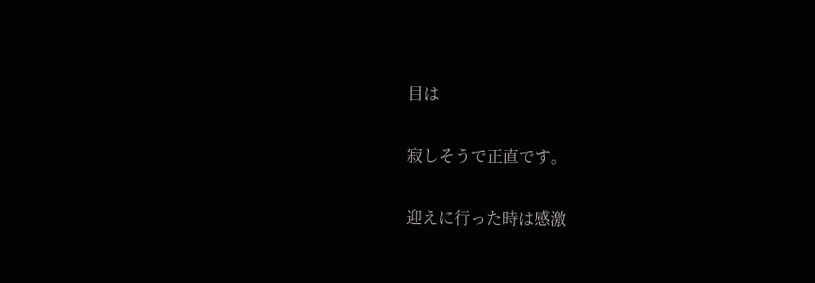目は

寂しそうで正直です。

迎えに行った時は感激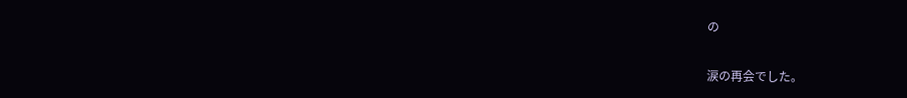の

涙の再会でした。